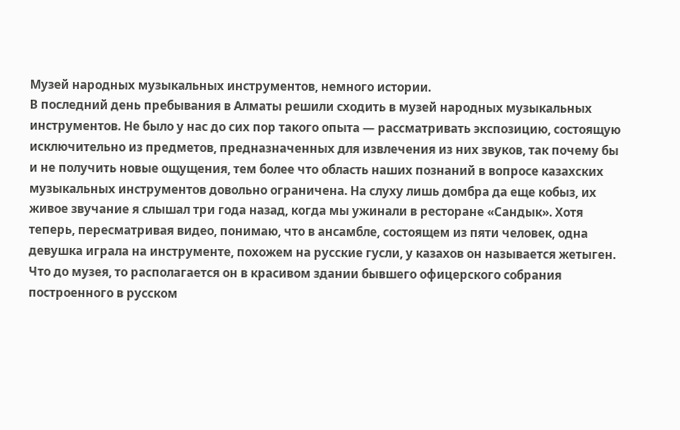Музей народных музыкальных инструментов, немного истории.
В последний день пребывания в Алматы решили сходить в музей народных музыкальных инструментов. Не было у нас до сих пор такого опыта — рассматривать экспозицию, состоящую исключительно из предметов, предназначенных для извлечения из них звуков, так почему бы и не получить новые ощущения, тем более что область наших познаний в вопросе казахских музыкальных инструментов довольно ограничена. На слуху лишь домбра да еще кобыз, их живое звучание я слышал три года назад, когда мы ужинали в ресторане «Сандык». Хотя теперь, пересматривая видео, понимаю, что в ансамбле, состоящем из пяти человек, одна девушка играла на инструменте, похожем на русские гусли, у казахов он называется жетыген.
Что до музея, то располагается он в красивом здании бывшего офицерского собрания построенного в русском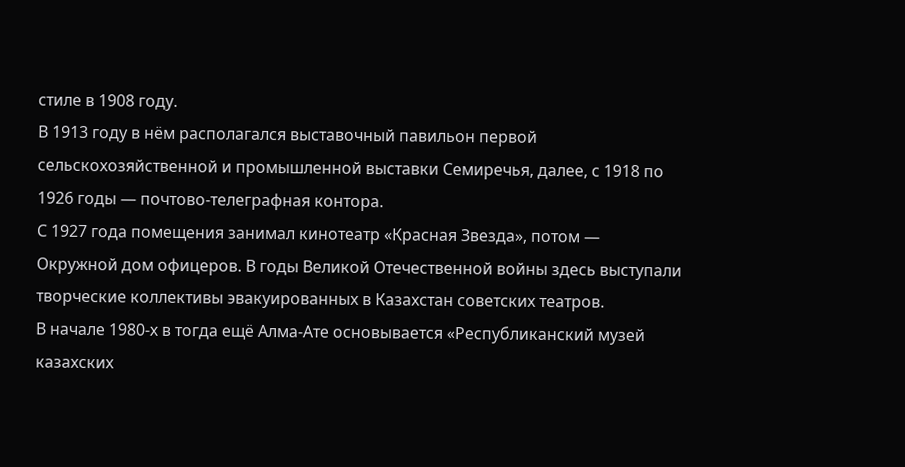стиле в 1908 году.
В 1913 году в нём располагался выставочный павильон первой сельскохозяйственной и промышленной выставки Семиречья, далее, с 1918 по 1926 годы — почтово-телеграфная контора.
С 1927 года помещения занимал кинотеатр «Красная Звезда», потом — Окружной дом офицеров. В годы Великой Отечественной войны здесь выступали творческие коллективы эвакуированных в Казахстан советских театров.
В начале 1980-х в тогда ещё Алма-Ате основывается «Республиканский музей казахских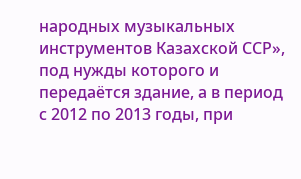народных музыкальных инструментов Казахской ССР», под нужды которого и передаётся здание, а в период с 2012 по 2013 годы, при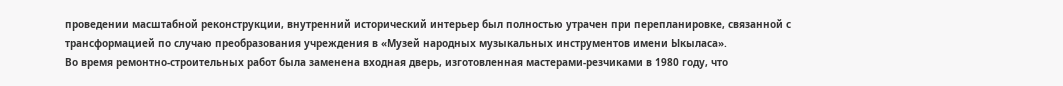проведении масштабной реконструкции, внутренний исторический интерьер был полностью утрачен при перепланировке, связанной с трансформацией по случаю преобразования учреждения в «Музей народных музыкальных инструментов имени Ыкыласа».
Во время ремонтно-строительных работ была заменена входная дверь, изготовленная мастерами-резчиками в 1980 году, что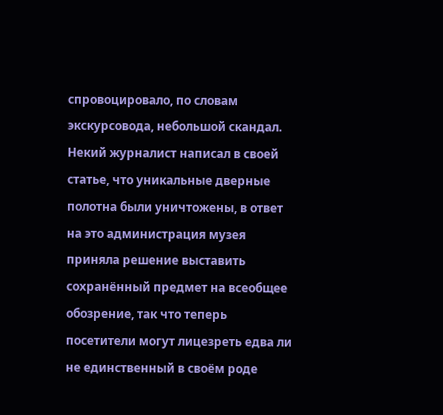спровоцировало, по словам экскурсовода, небольшой скандал. Некий журналист написал в своей статье, что уникальные дверные полотна были уничтожены, в ответ на это администрация музея приняла решение выставить сохранённый предмет на всеобщее обозрение, так что теперь посетители могут лицезреть едва ли не единственный в своём роде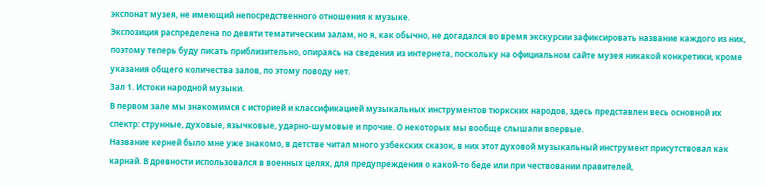экспонат музея, не имеющий непосредственного отношения к музыке.
Экспозиция распределена по девяти тематическим залам, но я, как обычно, не догадался во время экскурсии зафиксировать название каждого из них, поэтому теперь буду писать приблизительно, опираясь на сведения из интернета, поскольку на официальном сайте музея никакой конкретики, кроме указания общего количества залов, по этому поводу нет.
Зал 1. Истоки народной музыки.
В первом зале мы знакомимся с историей и классификацией музыкальных инструментов тюркских народов, здесь представлен весь основной их спектр: струнные, духовые, язычковые, ударно-шумовые и прочие. О некоторых мы вообще слышали впервые.
Название керней было мне уже знакомо, в детстве читал много узбекских сказок, в них этот духовой музыкальный инструмент присутствовал как карнай. В древности использовался в военных целях, для предупреждения о какой-то беде или при чествовании правителей,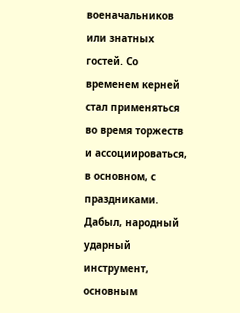военачальников или знатных гостей. Со временем керней стал применяться во время торжеств и ассоциироваться, в основном, с праздниками.
Дабыл, народный ударный инструмент, основным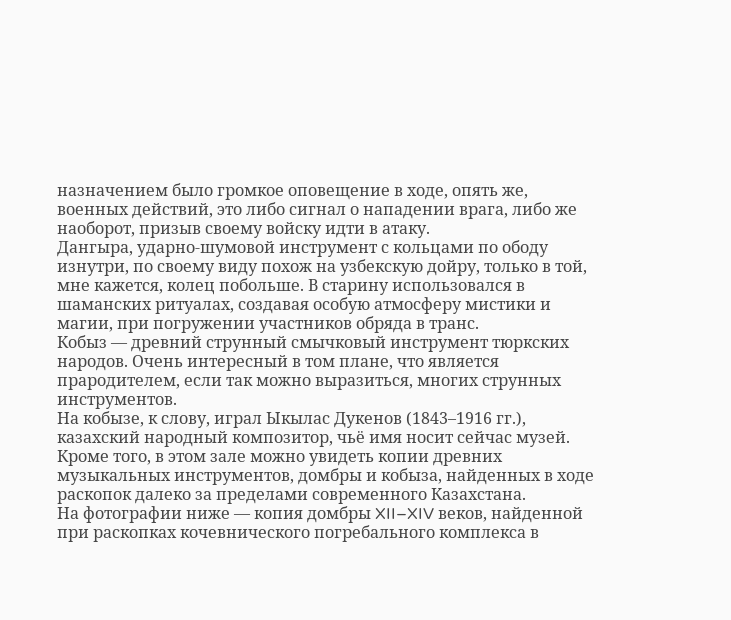назначением было громкое оповещение в ходе, опять же, военных действий, это либо сигнал о нападении врага, либо же наоборот, призыв своему войску идти в атаку.
Дангыра, ударно-шумовой инструмент с кольцами по ободу изнутри, по своему виду похож на узбекскую дойру, только в той, мне кажется, колец побольше. В старину использовался в шаманских ритуалах, создавая особую атмосферу мистики и магии, при погружении участников обряда в транс.
Кобыз — древний струнный смычковый инструмент тюркских народов. Очень интересный в том плане, что является прародителем, если так можно выразиться, многих струнных инструментов.
На кобызе, к слову, играл Ыкылас Дукенов (1843–1916 гг.), казахский народный композитор, чьё имя носит сейчас музей.
Кроме того, в этом зале можно увидеть копии древних музыкальных инструментов, домбры и кобыза, найденных в ходе раскопок далеко за пределами современного Казахстана.
На фотографии ниже — копия домбры XII–XIV веков, найденной при раскопках кочевнического погребального комплекса в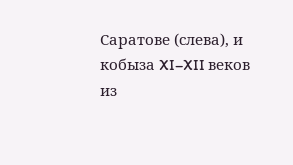Саратове (слева), и кобыза XI–XII веков из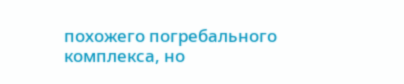похожего погребального комплекса, но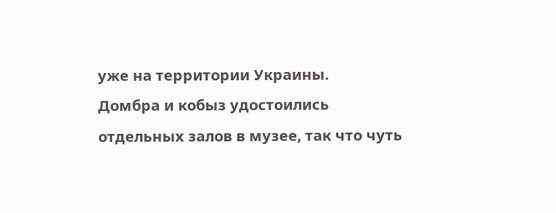уже на территории Украины.
Домбра и кобыз удостоились отдельных залов в музее, так что чуть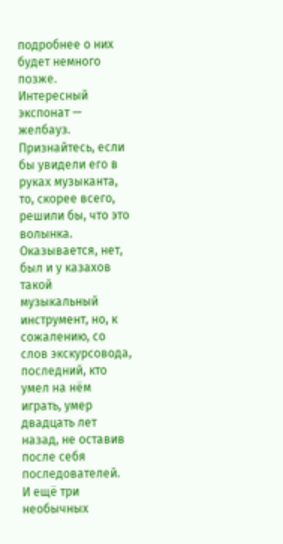подробнее о них будет немного позже.
Интересный экспонат — желбауз. Признайтесь, если бы увидели его в руках музыканта, то, скорее всего, решили бы, что это волынка.
Оказывается, нет, был и у казахов такой музыкальный инструмент, но, к сожалению, со слов экскурсовода, последний, кто умел на нём играть, умер двадцать лет назад, не оставив после себя последователей.
И ещё три необычных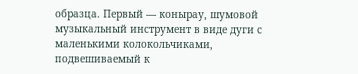образца. Первый — конырау, шумовой музыкальный инструмент в виде дуги с маленькими колокольчиками, подвешиваемый к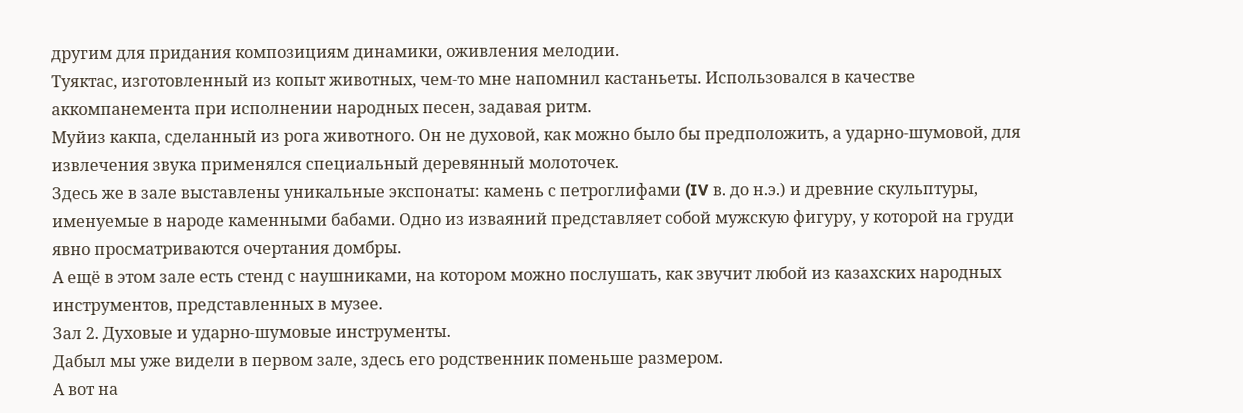другим для придания композициям динамики, оживления мелодии.
Туяктас, изготовленный из копыт животных, чем-то мне напомнил кастаньеты. Использовался в качестве аккомпанемента при исполнении народных песен, задавая ритм.
Муйиз какпа, сделанный из рога животного. Он не духовой, как можно было бы предположить, а ударно-шумовой, для извлечения звука применялся специальный деревянный молоточек.
Здесь же в зале выставлены уникальные экспонаты: камень с петроглифами (IV в. до н.э.) и древние скульптуры, именуемые в народе каменными бабами. Одно из изваяний представляет собой мужскую фигуру, у которой на груди явно просматриваются очертания домбры.
А ещё в этом зале есть стенд с наушниками, на котором можно послушать, как звучит любой из казахских народных инструментов, представленных в музее.
Зал 2. Духовые и ударно-шумовые инструменты.
Дабыл мы уже видели в первом зале, здесь его родственник поменьше размером.
А вот на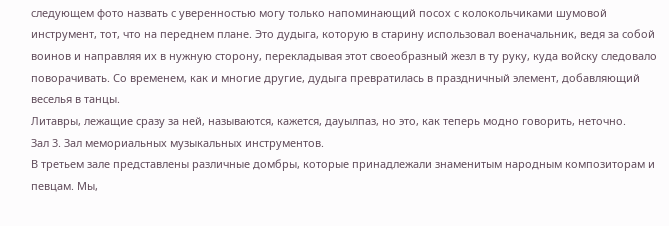следующем фото назвать с уверенностью могу только напоминающий посох с колокольчиками шумовой инструмент, тот, что на переднем плане. Это дудыга, которую в старину использовал военачальник, ведя за собой воинов и направляя их в нужную сторону, перекладывая этот своеобразный жезл в ту руку, куда войску следовало поворачивать. Со временем, как и многие другие, дудыга превратилась в праздничный элемент, добавляющий веселья в танцы.
Литавры, лежащие сразу за ней, называются, кажется, дауылпаз, но это, как теперь модно говорить, неточно.
Зал 3. Зал мемориальных музыкальных инструментов.
В третьем зале представлены различные домбры, которые принадлежали знаменитым народным композиторам и певцам. Мы,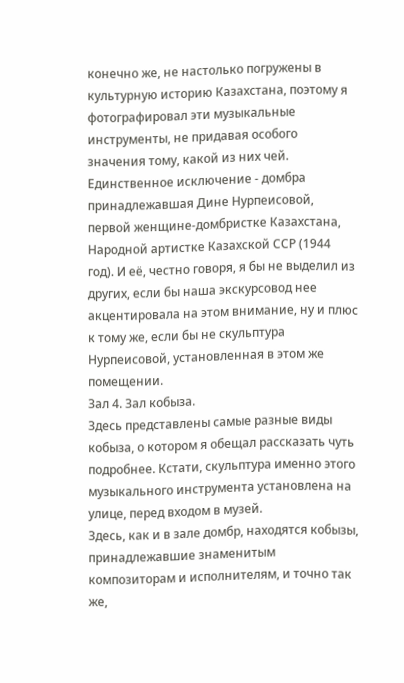конечно же, не настолько погружены в культурную историю Казахстана, поэтому я фотографировал эти музыкальные инструменты, не придавая особого значения тому, какой из них чей.
Единственное исключение - домбра принадлежавшая Дине Нурпеисовой, первой женщине-домбристке Казахстана, Народной артистке Казахской ССР (1944 год). И её, честно говоря, я бы не выделил из других, если бы наша экскурсовод нее акцентировала на этом внимание, ну и плюс к тому же, если бы не скульптура Нурпеисовой, установленная в этом же помещении.
Зал 4. Зал кобыза.
Здесь представлены самые разные виды кобыза, о котором я обещал рассказать чуть подробнее. Кстати, скульптура именно этого музыкального инструмента установлена на улице, перед входом в музей.
Здесь, как и в зале домбр, находятся кобызы, принадлежавшие знаменитым композиторам и исполнителям, и точно так же,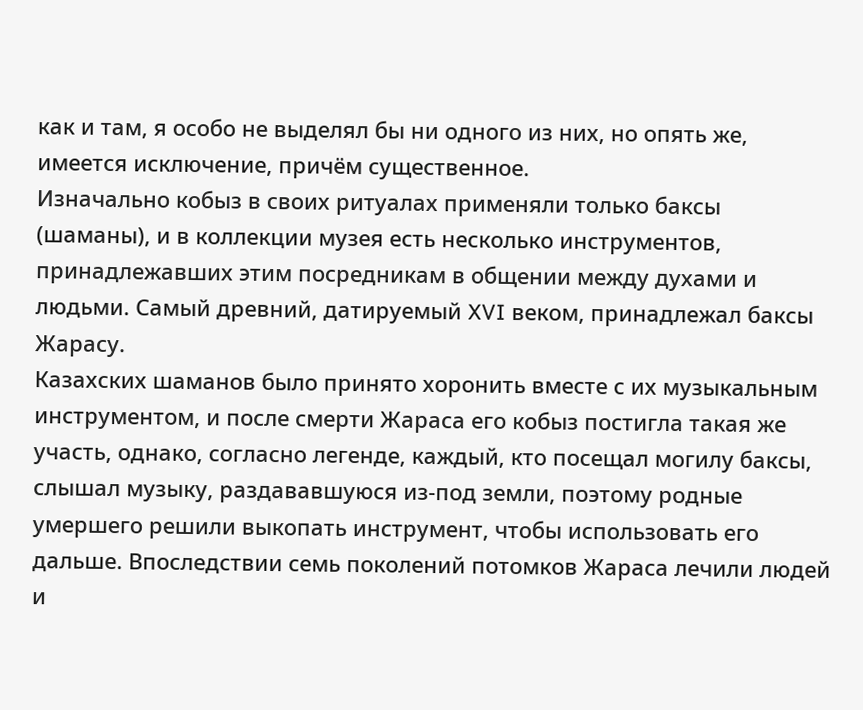как и там, я особо не выделял бы ни одного из них, но опять же, имеется исключение, причём существенное.
Изначально кобыз в своих ритуалах применяли только баксы (шаманы), и в коллекции музея есть несколько инструментов, принадлежавших этим посредникам в общении между духами и людьми. Самый древний, датируемый XVI веком, принадлежал баксы Жарасу.
Казахских шаманов было принято хоронить вместе с их музыкальным инструментом, и после смерти Жараса его кобыз постигла такая же участь, однако, согласно легенде, каждый, кто посещал могилу баксы, слышал музыку, раздававшуюся из-под земли, поэтому родные умершего решили выкопать инструмент, чтобы использовать его дальше. Впоследствии семь поколений потомков Жараса лечили людей и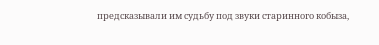предсказывали им судьбу под звуки старинного кобыза,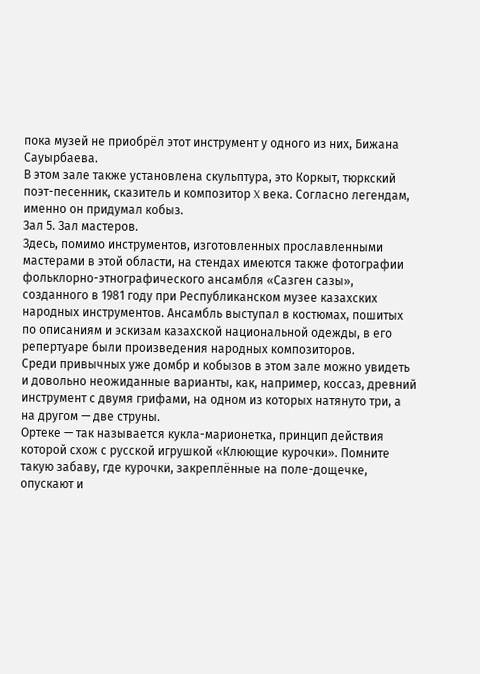пока музей не приобрёл этот инструмент у одного из них, Бижана Сауырбаева.
В этом зале также установлена скульптура, это Коркыт, тюркский поэт-песенник, сказитель и композитор X века. Согласно легендам, именно он придумал кобыз.
Зал 5. Зал мастеров.
Здесь, помимо инструментов, изготовленных прославленными мастерами в этой области, на стендах имеются также фотографии фольклорно-этнографического ансамбля «Сазген сазы», созданного в 1981 году при Республиканском музее казахских народных инструментов. Ансамбль выступал в костюмах, пошитых по описаниям и эскизам казахской национальной одежды, в его репертуаре были произведения народных композиторов.
Среди привычных уже домбр и кобызов в этом зале можно увидеть и довольно неожиданные варианты, как, например, коссаз, древний инструмент с двумя грифами, на одном из которых натянуто три, а на другом — две струны.
Ортеке — так называется кукла-марионетка, принцип действия которой схож с русской игрушкой «Клюющие курочки». Помните такую забаву, где курочки, закреплённые на поле-дощечке, опускают и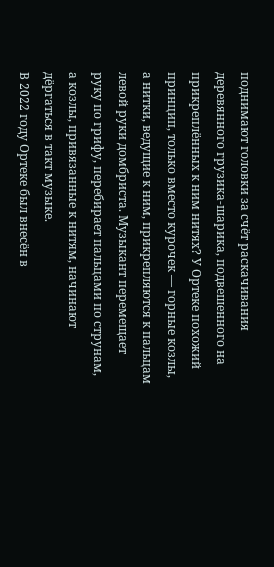поднимают головки за счёт раскачивания деревянного грузика-шарика, подвешенного на прикреплённых к ним нитях? У Ортеке похожий принцип, только вместо курочек — горные козлы, а нитки, ведущие к ним, прикрепляются к пальцам левой руки домбриста. Музыкант перемещает руку по грифу, перебирает пальцами по струнам, а козлы, привязанные к нитям, начинают дёргаться в такт музыке.
В 2022 году Ортеке был внесён в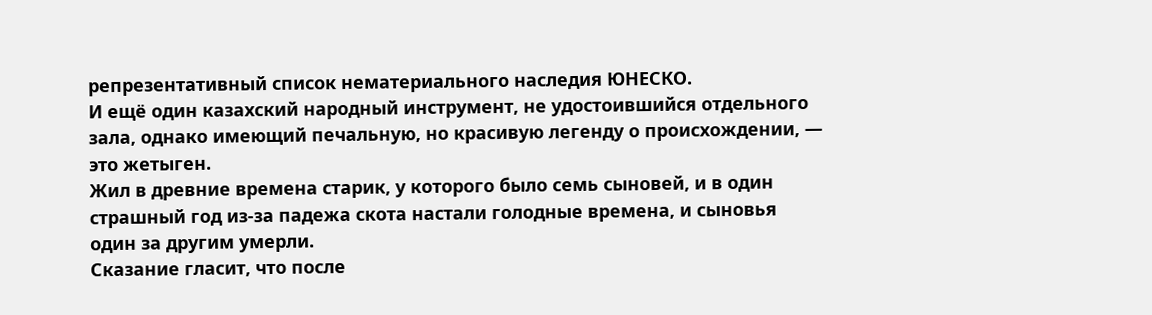репрезентативный список нематериального наследия ЮНЕСКО.
И ещё один казахский народный инструмент, не удостоившийся отдельного зала, однако имеющий печальную, но красивую легенду о происхождении, — это жетыген.
Жил в древние времена старик, у которого было семь сыновей, и в один страшный год из-за падежа скота настали голодные времена, и сыновья один за другим умерли.
Сказание гласит, что после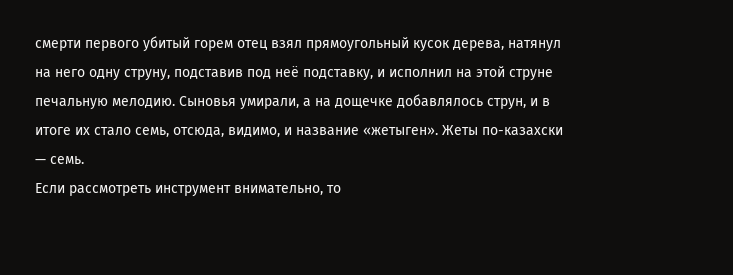смерти первого убитый горем отец взял прямоугольный кусок дерева, натянул на него одну струну, подставив под неё подставку, и исполнил на этой струне печальную мелодию. Сыновья умирали, а на дощечке добавлялось струн, и в итоге их стало семь, отсюда, видимо, и название «жетыген». Жеты по-казахски — семь.
Если рассмотреть инструмент внимательно, то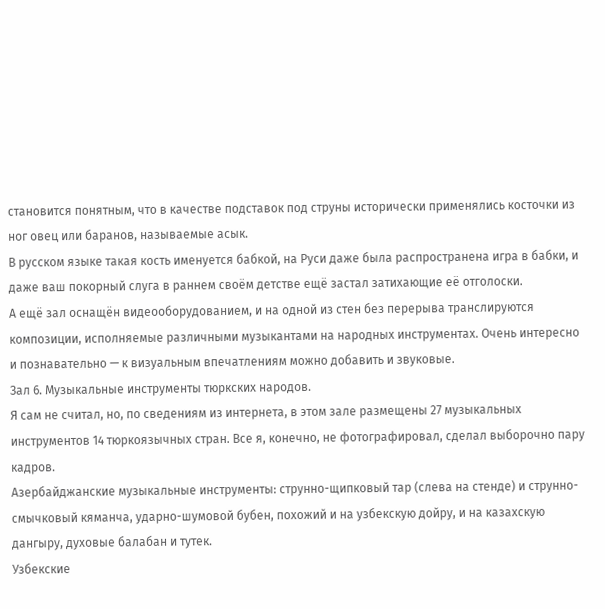становится понятным, что в качестве подставок под струны исторически применялись косточки из ног овец или баранов, называемые асык.
В русском языке такая кость именуется бабкой, на Руси даже была распространена игра в бабки, и даже ваш покорный слуга в раннем своём детстве ещё застал затихающие её отголоски.
А ещё зал оснащён видеооборудованием, и на одной из стен без перерыва транслируются композиции, исполняемые различными музыкантами на народных инструментах. Очень интересно и познавательно — к визуальным впечатлениям можно добавить и звуковые.
Зал 6. Музыкальные инструменты тюркских народов.
Я сам не считал, но, по сведениям из интернета, в этом зале размещены 27 музыкальных инструментов 14 тюркоязычных стран. Все я, конечно, не фотографировал, сделал выборочно пару кадров.
Азербайджанские музыкальные инструменты: струнно-щипковый тар (слева на стенде) и струнно-смычковый кяманча, ударно-шумовой бубен, похожий и на узбекскую дойру, и на казахскую дангыру, духовые балабан и тутек.
Узбекские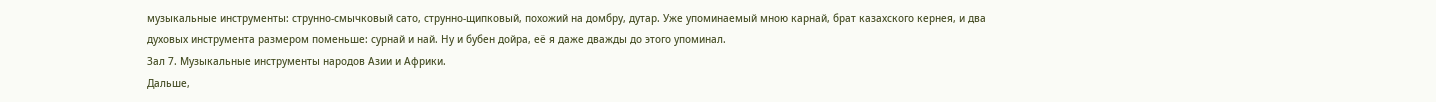музыкальные инструменты: струнно-смычковый сато, струнно-щипковый, похожий на домбру, дутар. Уже упоминаемый мною карнай, брат казахского кернея, и два духовых инструмента размером поменьше: сурнай и най. Ну и бубен дойра, её я даже дважды до этого упоминал.
Зал 7. Музыкальные инструменты народов Азии и Африки.
Дальше,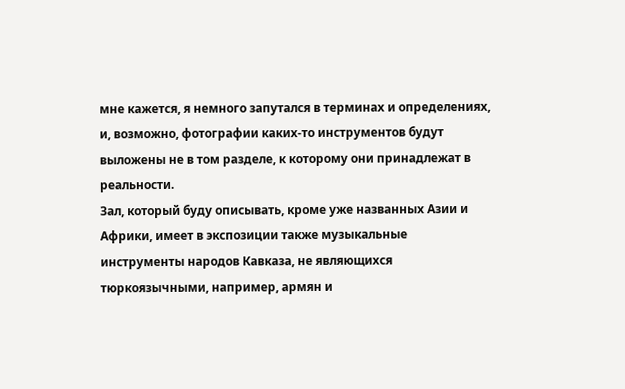мне кажется, я немного запутался в терминах и определениях, и, возможно, фотографии каких-то инструментов будут выложены не в том разделе, к которому они принадлежат в реальности.
Зал, который буду описывать, кроме уже названных Азии и Африки, имеет в экспозиции также музыкальные инструменты народов Кавказа, не являющихся тюркоязычными, например, армян и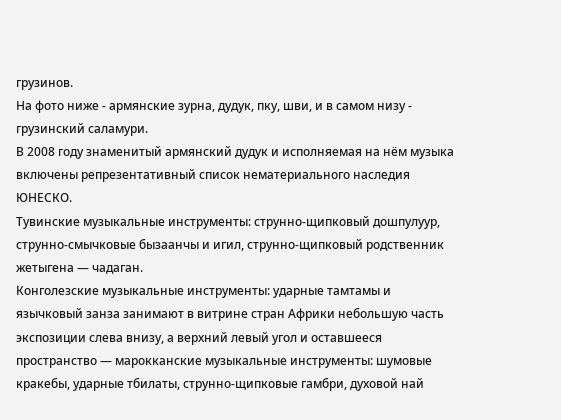грузинов.
На фото ниже - армянские зурна, дудук, пку, шви, и в самом низу - грузинский саламури.
В 2008 году знаменитый армянский дудук и исполняемая на нём музыка включены репрезентативный список нематериального наследия ЮНЕСКО.
Тувинские музыкальные инструменты: струнно-щипковый дошпулуур, струнно-смычковые бызаанчы и игил, струнно-щипковый родственник жетыгена — чадаган.
Конголезские музыкальные инструменты: ударные тамтамы и язычковый занза занимают в витрине стран Африки небольшую часть экспозиции слева внизу, а верхний левый угол и оставшееся пространство — марокканские музыкальные инструменты: шумовые кракебы, ударные тбилаты, струнно-щипковые гамбри, духовой най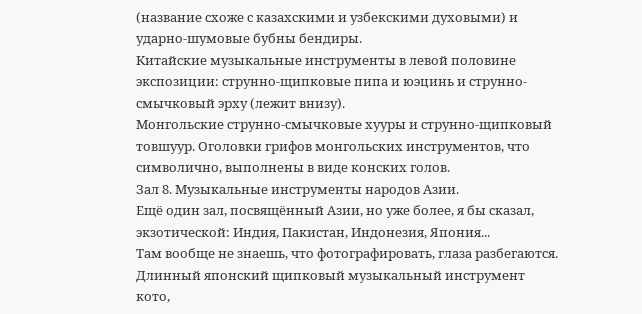(название схоже с казахскими и узбекскими духовыми) и ударно-шумовые бубны бендиры.
Китайские музыкальные инструменты в левой половине экспозиции: струнно-щипковые пипа и юэцинь и струнно-смычковый эрху (лежит внизу).
Монгольские струнно-смычковые хууры и струнно-щипковый товшуур. Оголовки грифов монгольских инструментов, что символично, выполнены в виде конских голов.
Зал 8. Музыкальные инструменты народов Азии.
Ещё один зал, посвящённый Азии, но уже более, я бы сказал, экзотической: Индия, Пакистан, Индонезия, Япония...
Там вообще не знаешь, что фотографировать, глаза разбегаются. Длинный японский щипковый музыкальный инструмент кото,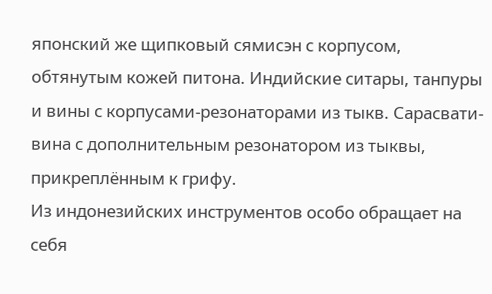японский же щипковый сямисэн с корпусом, обтянутым кожей питона. Индийские ситары, танпуры и вины с корпусами-резонаторами из тыкв. Сарасвати-вина с дополнительным резонатором из тыквы, прикреплённым к грифу.
Из индонезийских инструментов особо обращает на себя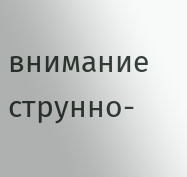внимание струнно-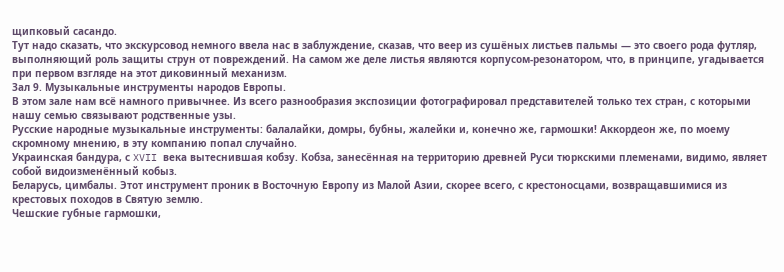щипковый сасандо.
Тут надо сказать, что экскурсовод немного ввела нас в заблуждение, сказав, что веер из сушёных листьев пальмы — это своего рода футляр, выполняющий роль защиты струн от повреждений. На самом же деле листья являются корпусом-резонатором, что, в принципе, угадывается при первом взгляде на этот диковинный механизм.
Зал 9. Музыкальные инструменты народов Европы.
В этом зале нам всё намного привычнее. Из всего разнообразия экспозиции фотографировал представителей только тех стран, с которыми нашу семью связывают родственные узы.
Русские народные музыкальные инструменты: балалайки, домры, бубны, жалейки и, конечно же, гармошки! Аккордеон же, по моему скромному мнению, в эту компанию попал случайно.
Украинская бандура, с XVII века вытеснившая кобзу. Кобза, занесённая на территорию древней Руси тюркскими племенами, видимо, являет собой видоизменённый кобыз.
Беларусь, цимбалы. Этот инструмент проник в Восточную Европу из Малой Азии, скорее всего, с крестоносцами, возвращавшимися из крестовых походов в Святую землю.
Чешские губные гармошки,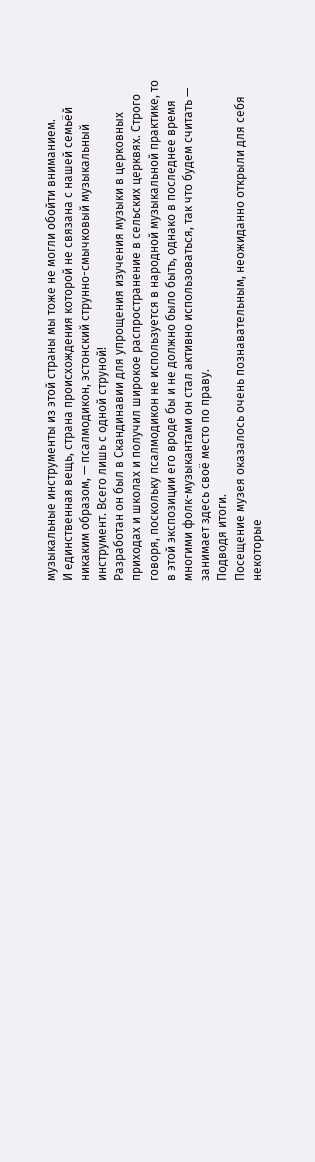музыкальные инструменты из этой страны мы тоже не могли обойти вниманием.
И единственная вещь, страна происхождения которой не связана с нашей семьёй никаким образом, — псалмодикон, эстонский струнно-смычковый музыкальный инструмент. Всего лишь с одной струной!
Разработан он был в Скандинавии для упрощения изучения музыки в церковных приходах и школах и получил широкое распространение в сельских церквях. Строго говоря, поскольку псалмодикон не используется в народной музыкальной практике, то в этой экспозиции его вроде бы и не должно было быть, однако в последнее время многими фолк-музыкантами он стал активно использоваться, так что будем считать — занимает здесь своё место по праву.
Подводя итоги.
Посещение музея оказалось очень познавательным, неожиданно открыли для себя некоторые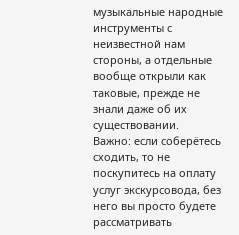музыкальные народные инструменты с неизвестной нам стороны, а отдельные вообще открыли как таковые, прежде не знали даже об их существовании.
Важно: если соберётесь сходить, то не поскупитесь на оплату услуг экскурсовода, без него вы просто будете рассматривать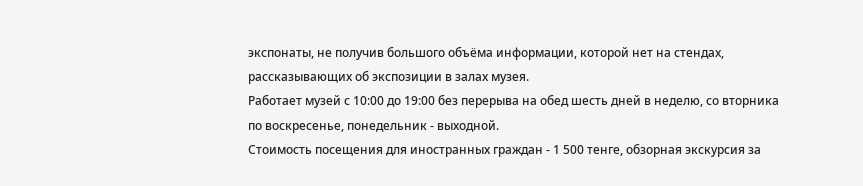экспонаты, не получив большого объёма информации, которой нет на стендах, рассказывающих об экспозиции в залах музея.
Работает музей с 10:00 до 19:00 без перерыва на обед шесть дней в неделю, со вторника по воскресенье, понедельник - выходной.
Стоимость посещения для иностранных граждан - 1 500 тенге, обзорная экскурсия за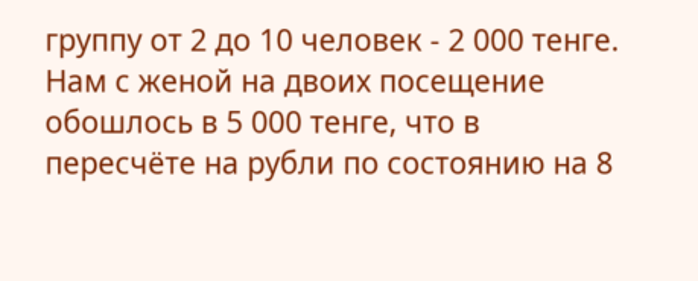группу от 2 до 10 человек - 2 000 тенге.
Нам с женой на двоих посещение обошлось в 5 000 тенге, что в пересчёте на рубли по состоянию на 8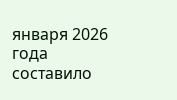января 2026 года составило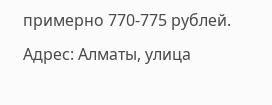примерно 770-775 рублей.
Адрес: Алматы, улица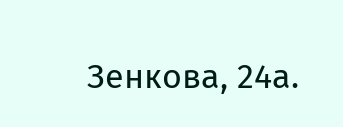Зенкова, 24а.